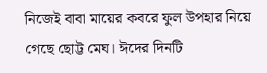নিজেই বাবা মায়ের কবরে ফুল উপহার নিয়ে গেছে ছোট্ট মেঘ। ঈদের দিনটি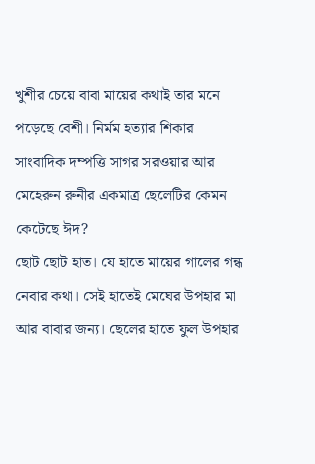খুশীর চেয়ে বাবা মায়ের কথাই তার মনে পড়েছে বেশী। নির্মম হত্যার শিকার সাংবাদিক দম্পত্তি সাগর সরওয়ার আর মেহেরুন রুনীর একমাত্র ছেলেটির কেমন কেটেছে ঈদ?
ছোট ছোট হাত। যে হাতে মায়ের গালের গন্ধ নেবার কথা। সেই হাতেই মেঘের উপহার মা আর বাবার জন্য। ছেলের হাতে ফুল উপহার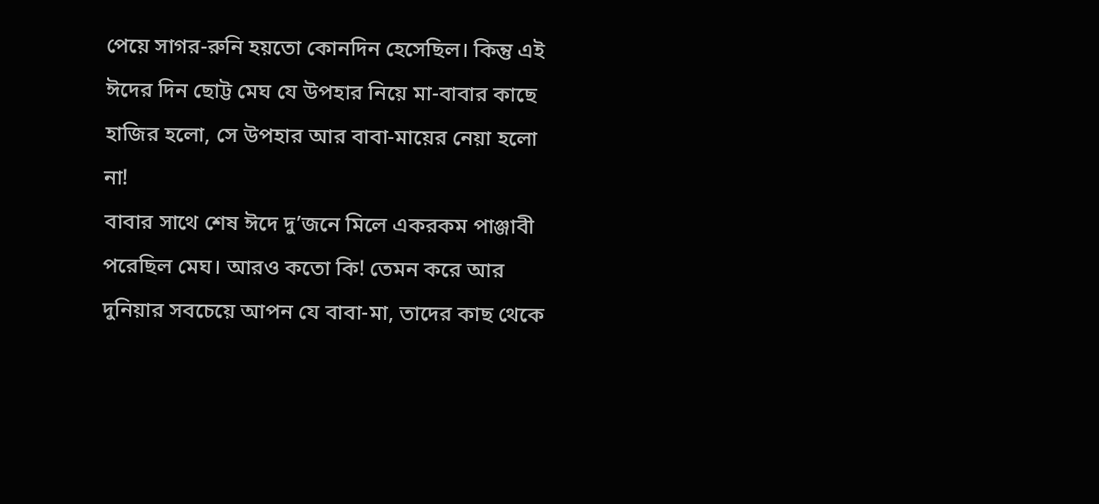পেয়ে সাগর-রুনি হয়তো কোনদিন হেসেছিল। কিন্তু এই ঈদের দিন ছোট্ট মেঘ যে উপহার নিয়ে মা-বাবার কাছে হাজির হলো, সে উপহার আর বাবা-মায়ের নেয়া হলো না!
বাবার সাথে শেষ ঈদে দু’জনে মিলে একরকম পাঞ্জাবী পরেছিল মেঘ। আরও কতো কি! তেমন করে আর দুনিয়ার সবচেয়ে আপন যে বাবা-মা, তাদের কাছ থেকে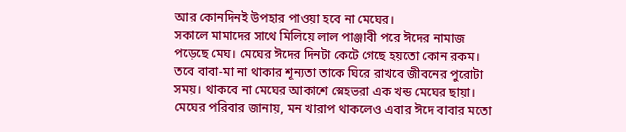আর কোনদিনই উপহার পাওয়া হবে না মেঘের।
সকালে মামাদের সাথে মিলিয়ে লাল পাঞ্জাবী পরে ঈদের নামাজ পড়েছে মেঘ। মেঘের ঈদের দিনটা কেটে গেছে হয়তো কোন রকম। তবে বাবা-মা না থাকার শূন্যতা তাকে ঘিরে রাখবে জীবনের পুরোটা সময়। থাকবে না মেঘের আকাশে স্নেহভরা এক খন্ড মেঘের ছায়া।
মেঘের পরিবার জানায়, মন খারাপ থাকলেও এবার ঈদে বাবার মতো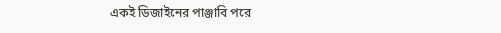একই ডিজাইনের পাঞ্জাবি পরে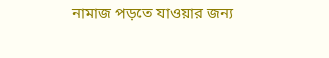নামাজ পড়তে যাওয়ার জন্য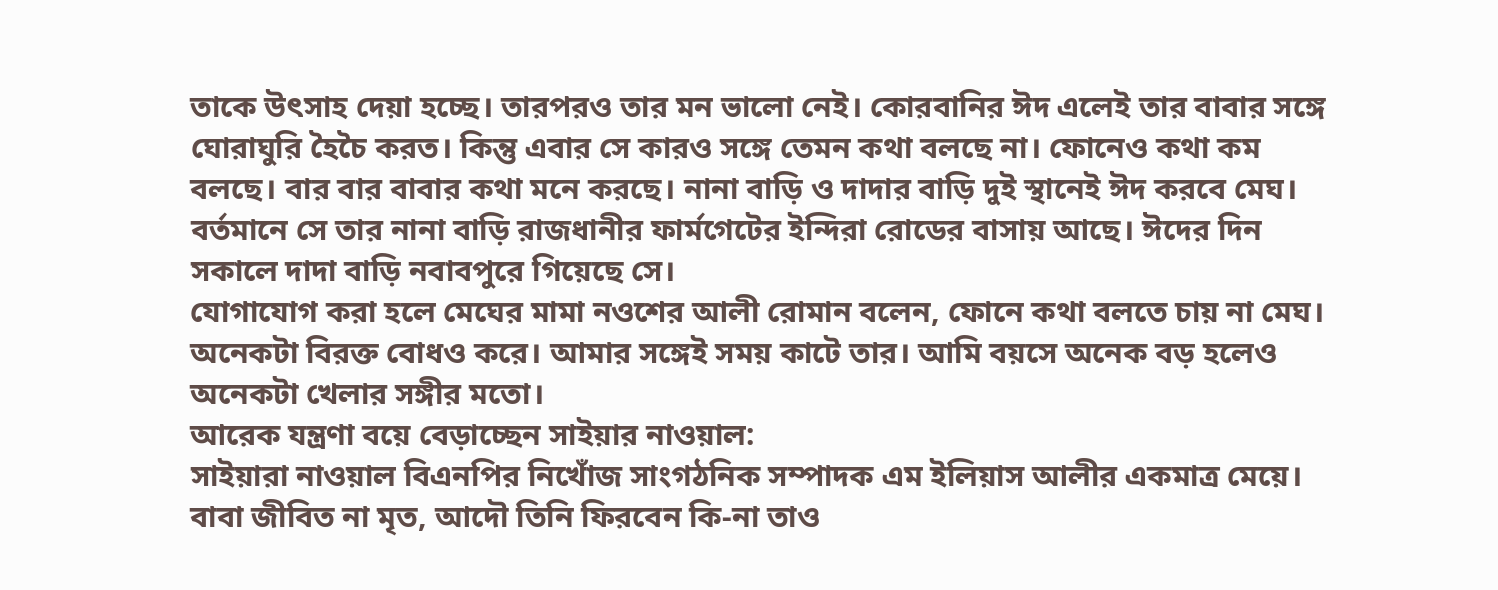তাকে উৎসাহ দেয়া হচ্ছে। তারপরও তার মন ভালো নেই। কোরবানির ঈদ এলেই তার বাবার সঙ্গে ঘোরাঘুরি হৈচৈ করত। কিন্তু এবার সে কারও সঙ্গে তেমন কথা বলছে না। ফোনেও কথা কম বলছে। বার বার বাবার কথা মনে করছে। নানা বাড়ি ও দাদার বাড়ি দুই স্থানেই ঈদ করবে মেঘ। বর্তমানে সে তার নানা বাড়ি রাজধানীর ফার্মগেটের ইন্দিরা রোডের বাসায় আছে। ঈদের দিন সকালে দাদা বাড়ি নবাবপুরে গিয়েছে সে।
যোগাযোগ করা হলে মেঘের মামা নওশের আলী রোমান বলেন, ফোনে কথা বলতে চায় না মেঘ। অনেকটা বিরক্ত বোধও করে। আমার সঙ্গেই সময় কাটে তার। আমি বয়সে অনেক বড় হলেও অনেকটা খেলার সঙ্গীর মতো।
আরেক যন্ত্রণা বয়ে বেড়াচ্ছেন সাইয়ার নাওয়াল:
সাইয়ারা নাওয়াল বিএনপির নিখোঁজ সাংগঠনিক সম্পাদক এম ইলিয়াস আলীর একমাত্র মেয়ে। বাবা জীবিত না মৃত, আদৌ তিনি ফিরবেন কি-না তাও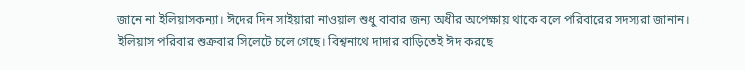জানে না ইলিয়াসকন্যা। ঈদের দিন সাইয়ারা নাওয়াল শুধু বাবার জন্য অধীর অপেক্ষায় থাকে বলে পরিবারের সদস্যরা জানান।
ইলিয়াস পরিবার শুক্রবার সিলেটে চলে গেছে। বিশ্বনাথে দাদার বাড়িতেই ঈদ করছে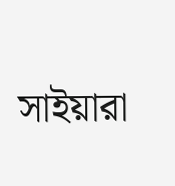সাইয়ারা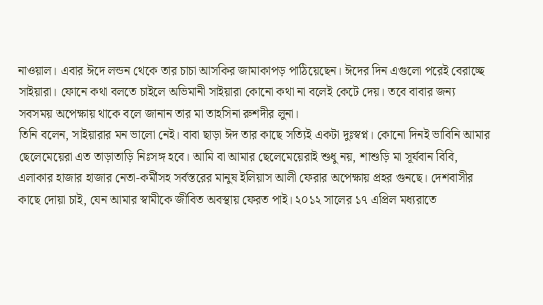নাওয়াল। এবার ঈদে লন্ডন থেকে তার চাচা আসকির জামাকাপড় পাঠিয়েছেন। ঈদের দিন এগুলো পরেই বেরাচ্ছে সাইয়ারা। ফোনে কথা বলতে চাইলে অভিমানী সাইয়ারা কোনো কথা না বলেই কেটে দেয়। তবে বাবার জন্য সবসময় অপেক্ষায় থাকে বলে জানান তার মা তাহসিনা রুশদীর লুনা।
তিনি বলেন, সাইয়ারার মন ভালো নেই। বাবা ছাড়া ঈদ তার কাছে সত্যিই একটা দুঃস্বপ্ন। কোনো দিনই ভাবিনি আমার ছেলেমেয়েরা এত তাড়াতাড়ি নিঃসঙ্গ হবে। আমি বা আমার ছেলেমেয়েরাই শুধু নয়, শাশুড়ি মা সূর্যবান বিবি, এলাকার হাজার হাজার নেতা-কর্মীসহ সর্বস্তরের মানুষ ইলিয়াস আলী ফেরার অপেক্ষায় প্রহর গুনছে। দেশবাসীর কাছে দোয়া চাই, যেন আমার স্বামীকে জীবিত অবস্থায় ফেরত পাই। ২০১২ সালের ১৭ এপ্রিল মধ্যরাতে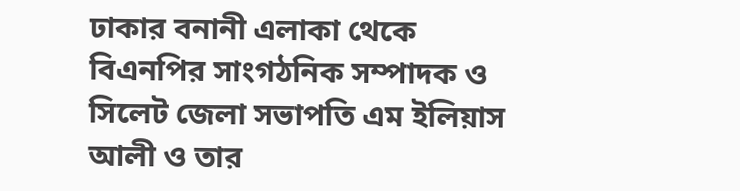ঢাকার বনানী এলাকা থেকে বিএনপির সাংগঠনিক সম্পাদক ও সিলেট জেলা সভাপতি এম ইলিয়াস আলী ও তার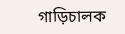গাড়িচালক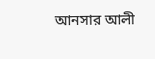আনসার আলী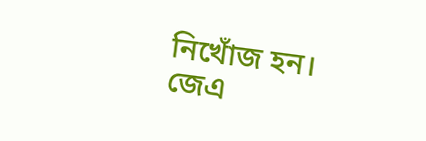নিখোঁজ হন।
জেএ